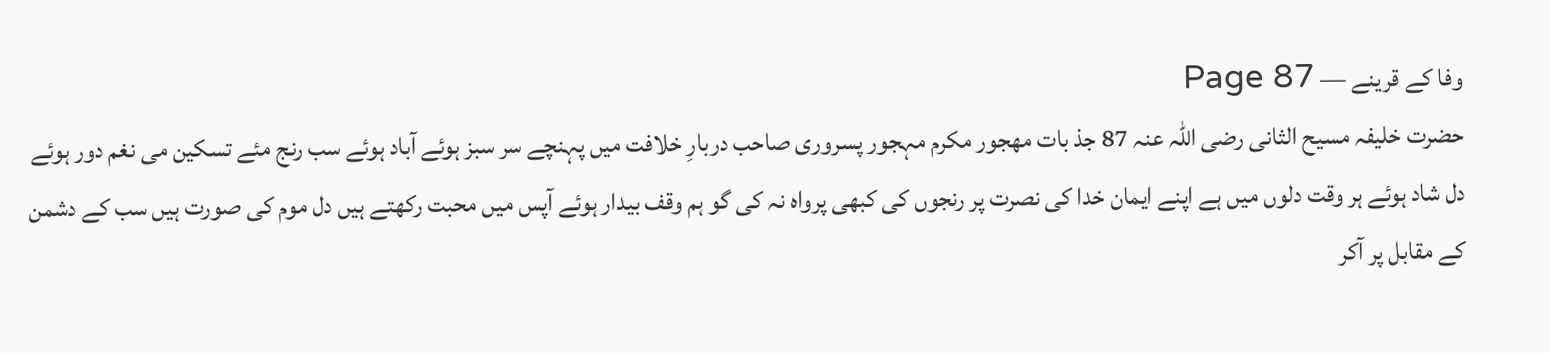وفا کے قرینے — Page 87
حضرت خلیفہ مسیح الثانی رضی اللہ عنہ 87 جذ بات مهجور مکرم مہجور پسروری صاحب دربارِ خلافت میں پہنچے سر سبز ہوئے آباد ہوئے سب رنج مئے تسکین می نغم دور ہوئے دل شاد ہوئے ہر وقت دلوں میں ہے اپنے ایمان خدا کی نصرت پر رنجوں کی کبھی پرواہ نہ کی گو ہم وقف بیدار ہوئے آپس میں محبت رکھتے ہیں دل موم کی صورت ہیں سب کے دشمن کے مقابل پر آکر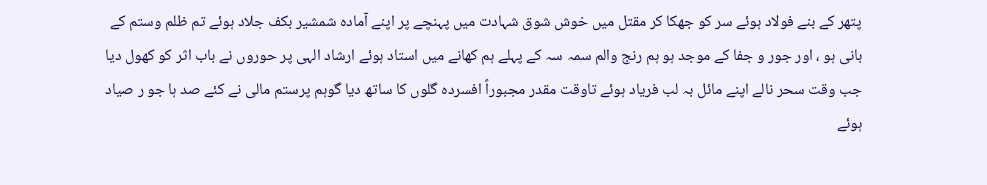پتھر کے بنے فولاد ہوئے سر کو جھکا کر مقتل میں خوش شوق شہادت میں پہنچے پر اپنے آمادہ شمشیر بکف جلاد ہوئے تم ظلم وستم کے بانی ہو ، اور جور و جفا کے موجد ہو ہم رنج والم سمہ سہ کے پہلے ہم کھانے میں استاد ہوئے ارشاد الہی پر حوروں نے باب اثر کو کھول دیا جب وقت سحر نالے اپنے مائل بہ لب فریاد ہوئے تاوقت مقدر مجبوراً افسردہ گلوں کا ساتھ دیا گوہم پرستم مالی نے کئے صد ہا جو ر صیاد ہوئے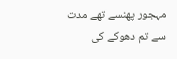مہجور پھنسے تھے مدت سے تم دھوکے کی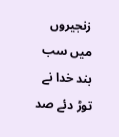زنجیروں میں سب بند خدا نے توڑ دئے صد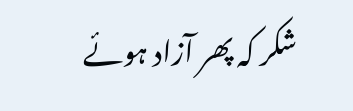شکر کہ پھر آزاد ہوئے